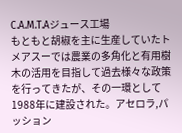C.A.M.T.Aジュース工場
もともと胡椒を主に生産していたトメアスーでは農業の多角化と有用樹木の活用を目指して過去様々な政策を行ってきたが、その一環として1988年に建設された。アセロラ,パッション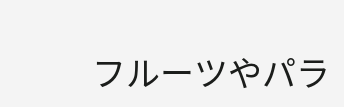フルーツやパラ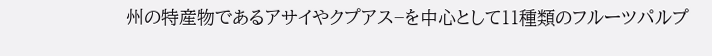州の特産物であるアサイやクプアス−を中心として11種類のフルーツパルプ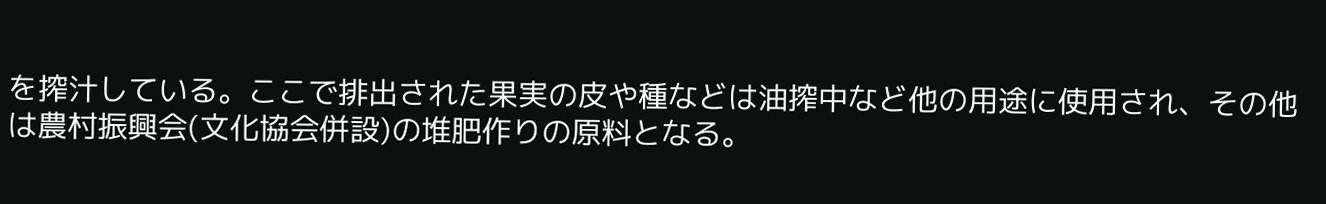を搾汁している。ここで排出された果実の皮や種などは油搾中など他の用途に使用され、その他は農村振興会(文化協会併設)の堆肥作りの原料となる。